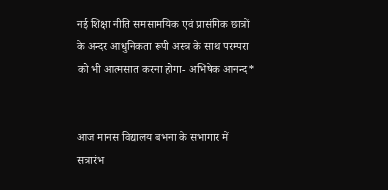नई शिक्षा नीति समसामयिक एवं प्रासंगिक छात्रों के अन्दर आधुनिकता रूपी अस्त्र के साथ परम्परा को भी आत्मसात करना होगा- अभिषेक आनन्द*


आज मानस विद्यालय बभना के सभागार में सत्रारंभ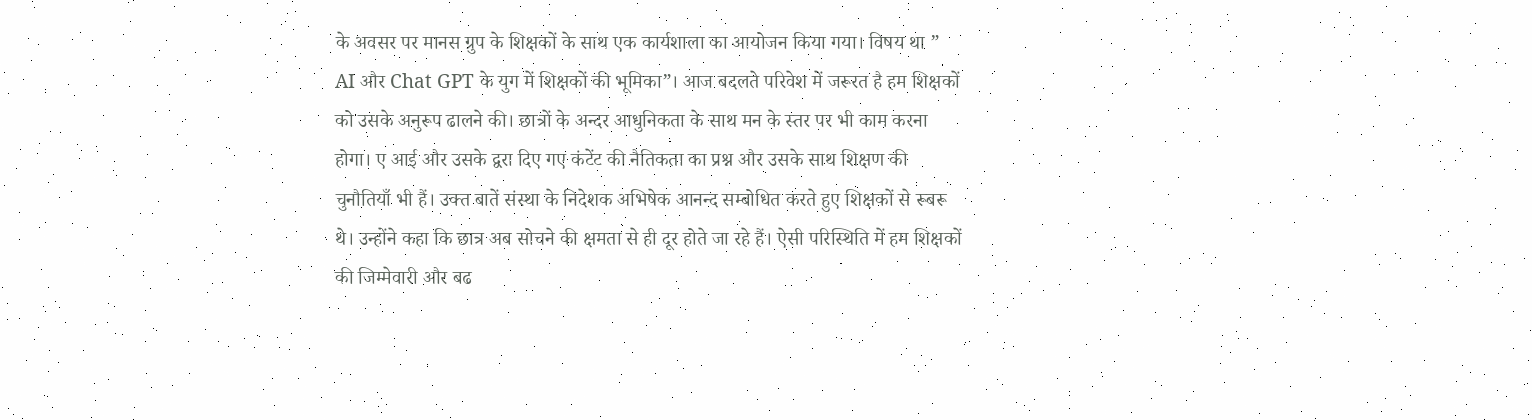के अवसर पर मानस ग्रुप के शिक्षकों के साथ एक कार्यशाला का आयोजन किया गया। विषय था ” AI और Chat GPT के युग में शिक्षकों की भूमिका”। आज बदलते परिवेश में जरूरत है हम शिक्षकों को उसके अनुरूप ढालने की। छात्रों के अन्दर आधुनिकता के साथ मन के स्तर पर भी काम करना होगा। ए आई और उसके द्वरा दिए गए कंटेंट की नैतिकता का प्रश्न और उसके साथ शिक्षण की चुनौतियाँ भी हैं। उक्त बातें संस्था के निदेशक अभिषेक आनन्द सम्बोधित करते हुए शिक्षकों से रूबरू थे। उन्होंने कहा कि छात्र अब सोचने की क्षमता से ही दूर होते जा रहे हैं। ऐसी परिस्थिति में हम शिक्षकों की जिम्मेवारी और बढ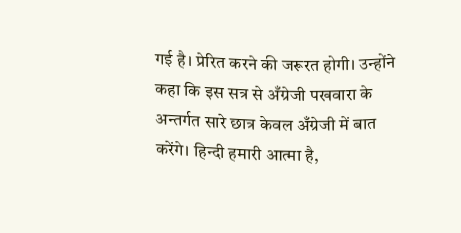गई है। प्रेरित करने की जरूरत होगी। उन्होंने कहा कि इस सत्र से अँग्रेजी पखवारा के अन्तर्गत सारे छात्र केवल अँग्रेजी में बात करेंगे। हिन्दी हमारी आत्मा है,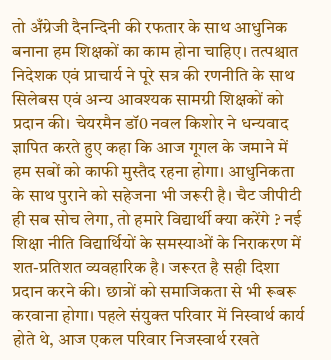तो अँग्रेजी दैनन्दिनी की रफतार के साथ आधुनिक बनाना हम शिक्षकों का काम होना चाहिए। तत्पश्चात निदेशक एवं प्राचार्य ने पूरे सत्र की रणनीति के साथ सिलेबस एवं अन्य आवश्यक सामग्री शिक्षकों को प्रदान की। चेयरमैन डॉ0 नवल किशोर ने धन्यवाद ज्ञापित करते हुए कहा कि आज गूगल के जमाने में हम सबों को काफी मुस्तैद रहना होगा। आधुनिकता के साथ पुराने को सहेजना भी जरूरी है। चैट जीपीटी ही सब सोच लेगा, तो हमारे विद्यार्थी क्या करेंगे ? नई शिक्षा नीति विद्यार्थियों के समस्याओं के निराकरण में शत-प्रतिशत व्यवहारिक है। जरूरत है सही दिशा प्रदान करने की। छात्रों को समाजिकता से भी रूबरू करवाना होगा। पहले संयुक्त परिवार में निस्वार्थ कार्य होते थे, आज एकल परिवार निजस्वार्थ रखते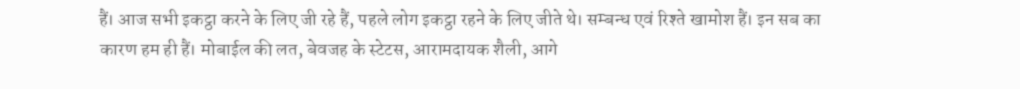हैं। आज सभी इकट्ठा करने के लिए जी रहे हैं, पहले लोग इकट्ठा रहने के लिए जीते थे। सम्बन्ध एवं रिश्ते खामोश हैं। इन सब का कारण हम ही हैं। मोबाईल की लत, बेवजह के स्टेटस, आरामदायक शैली, आगे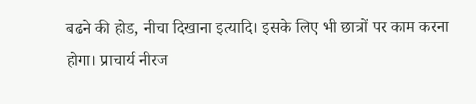बढने की होड, नीचा दिखाना इत्यादि। इसके लिए भी छात्रों पर काम करना होगा। प्राचार्य नीरज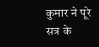कुमार ने पूरे सत्र के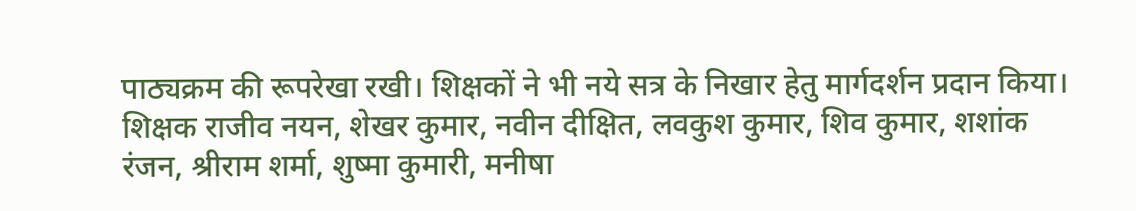पाठ्यक्रम की रूपरेखा रखी। शिक्षकों ने भी नये सत्र के निखार हेतु मार्गदर्शन प्रदान किया। शिक्षक राजीव नयन, शेखर कुमार, नवीन दीक्षित, लवकुश कुमार, शिव कुमार, शशांक रंजन, श्रीराम शर्मा, शुष्मा कुमारी, मनीषा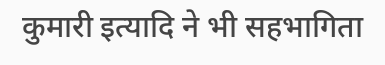कुमारी इत्यादि ने भी सहभागिता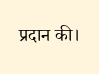प्रदान की।